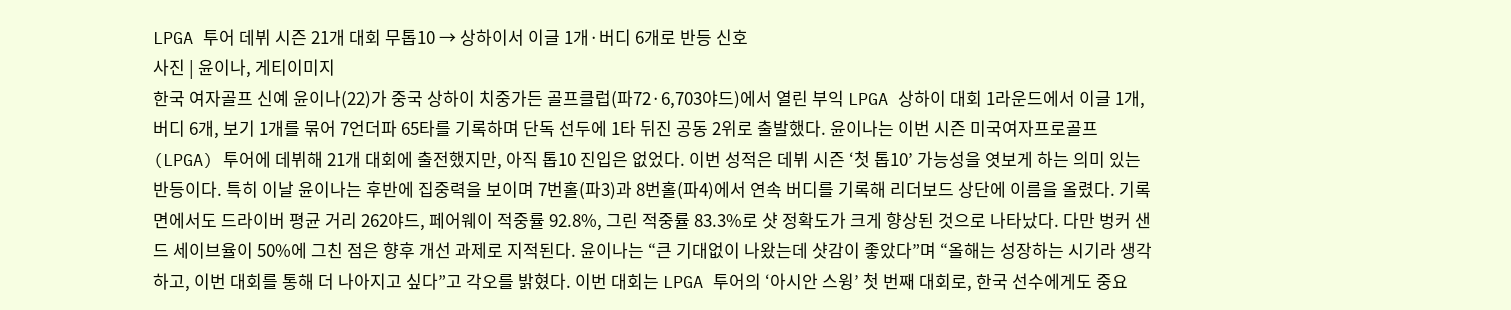LPGA 투어 데뷔 시즌 21개 대회 무톱10 → 상하이서 이글 1개·버디 6개로 반등 신호
사진 | 윤이나, 게티이미지
한국 여자골프 신예 윤이나(22)가 중국 상하이 치중가든 골프클럽(파72·6,703야드)에서 열린 부익 LPGA 상하이 대회 1라운드에서 이글 1개, 버디 6개, 보기 1개를 묶어 7언더파 65타를 기록하며 단독 선두에 1타 뒤진 공동 2위로 출발했다. 윤이나는 이번 시즌 미국여자프로골프(LPGA) 투어에 데뷔해 21개 대회에 출전했지만, 아직 톱10 진입은 없었다. 이번 성적은 데뷔 시즌 ‘첫 톱10’ 가능성을 엿보게 하는 의미 있는 반등이다. 특히 이날 윤이나는 후반에 집중력을 보이며 7번홀(파3)과 8번홀(파4)에서 연속 버디를 기록해 리더보드 상단에 이름을 올렸다. 기록 면에서도 드라이버 평균 거리 262야드, 페어웨이 적중률 92.8%, 그린 적중률 83.3%로 샷 정확도가 크게 향상된 것으로 나타났다. 다만 벙커 샌드 세이브율이 50%에 그친 점은 향후 개선 과제로 지적된다. 윤이나는 “큰 기대없이 나왔는데 샷감이 좋았다”며 “올해는 성장하는 시기라 생각하고, 이번 대회를 통해 더 나아지고 싶다”고 각오를 밝혔다. 이번 대회는 LPGA 투어의 ‘아시안 스윙’ 첫 번째 대회로, 한국 선수에게도 중요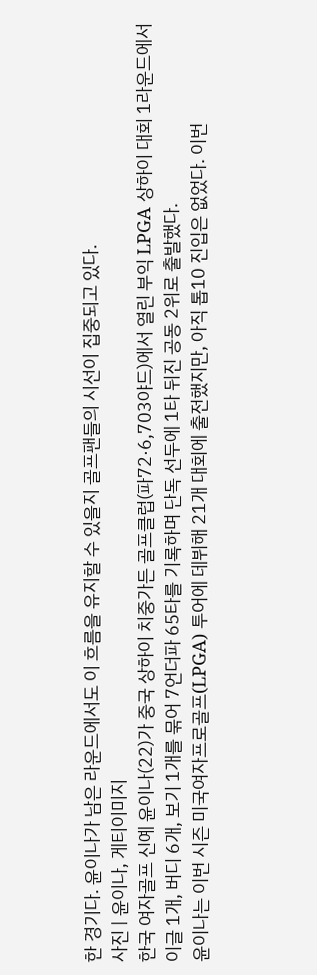한 경기다. 윤이나가 남은 라운드에서도 이 흐름을 유지할 수 있을지 골프팬들의 시선이 집중되고 있다.
사진 | 윤이나, 게티이미지
한국 여자골프 신예 윤이나(22)가 중국 상하이 치중가든 골프클럽(파72·6,703야드)에서 열린 부익 LPGA 상하이 대회 1라운드에서 이글 1개, 버디 6개, 보기 1개를 묶어 7언더파 65타를 기록하며 단독 선두에 1타 뒤진 공동 2위로 출발했다.
윤이나는 이번 시즌 미국여자프로골프(LPGA) 투어에 데뷔해 21개 대회에 출전했지만, 아직 톱10 진입은 없었다. 이번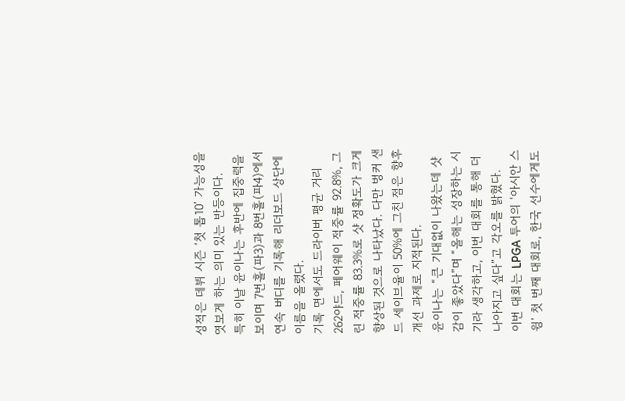성적은 데뷔 시즌 ‘첫 톱10’ 가능성을 엿보게 하는 의미 있는 반등이다.
특히 이날 윤이나는 후반에 집중력을 보이며 7번홀(파3)과 8번홀(파4)에서 연속 버디를 기록해 리더보드 상단에 이름을 올렸다.
기록 면에서도 드라이버 평균 거리 262야드, 페어웨이 적중률 92.8%, 그린 적중률 83.3%로 샷 정확도가 크게 향상된 것으로 나타났다. 다만 벙커 샌드 세이브율이 50%에 그친 점은 향후 개선 과제로 지적된다.
윤이나는 “큰 기대없이 나왔는데 샷감이 좋았다”며 “올해는 성장하는 시기라 생각하고, 이번 대회를 통해 더 나아지고 싶다”고 각오를 밝혔다.
이번 대회는 LPGA 투어의 ‘아시안 스윙’ 첫 번째 대회로, 한국 선수에게도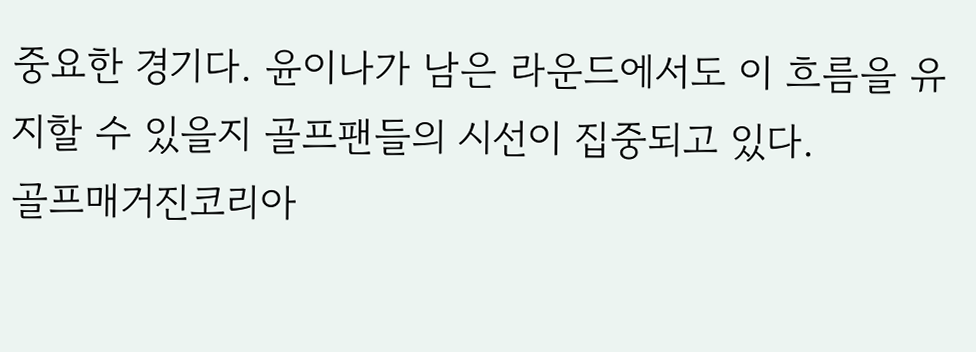중요한 경기다. 윤이나가 남은 라운드에서도 이 흐름을 유지할 수 있을지 골프팬들의 시선이 집중되고 있다.
골프매거진코리아